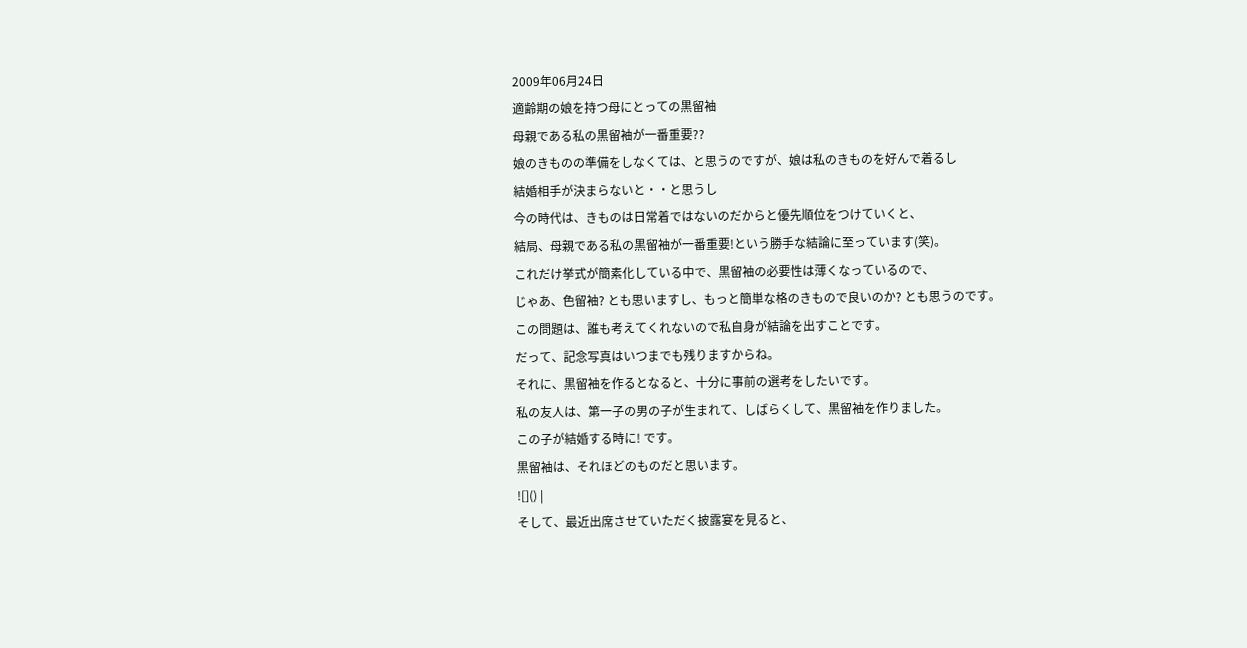2009年06月24日
適齢期の娘を持つ母にとっての黒留袖
母親である私の黒留袖が一番重要??
娘のきものの準備をしなくては、と思うのですが、娘は私のきものを好んで着るし
結婚相手が決まらないと・・と思うし
今の時代は、きものは日常着ではないのだからと優先順位をつけていくと、
結局、母親である私の黒留袖が一番重要!という勝手な結論に至っています(笑)。
これだけ挙式が簡素化している中で、黒留袖の必要性は薄くなっているので、
じゃあ、色留袖? とも思いますし、もっと簡単な格のきもので良いのか? とも思うのです。
この問題は、誰も考えてくれないので私自身が結論を出すことです。
だって、記念写真はいつまでも残りますからね。
それに、黒留袖を作るとなると、十分に事前の選考をしたいです。
私の友人は、第一子の男の子が生まれて、しばらくして、黒留袖を作りました。
この子が結婚する時に! です。
黒留袖は、それほどのものだと思います。
![]() |
そして、最近出席させていただく披露宴を見ると、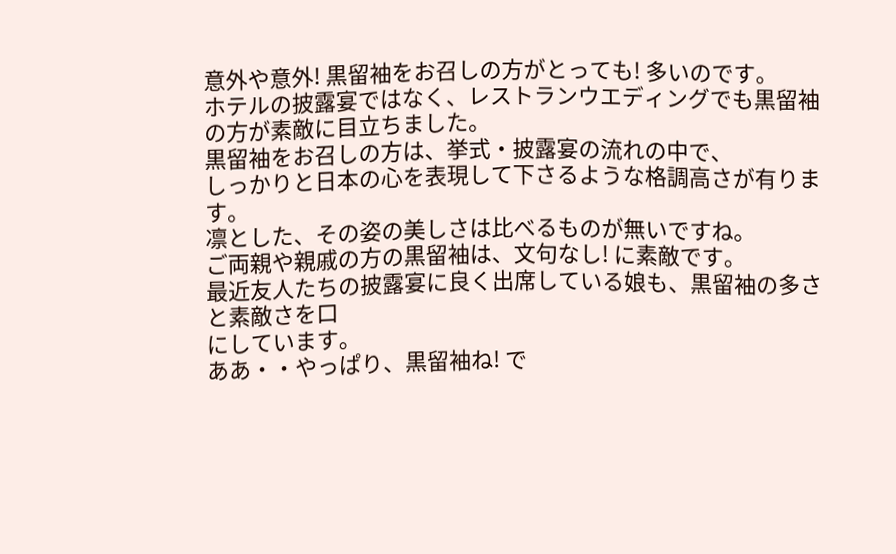意外や意外! 黒留袖をお召しの方がとっても! 多いのです。
ホテルの披露宴ではなく、レストランウエディングでも黒留袖の方が素敵に目立ちました。
黒留袖をお召しの方は、挙式・披露宴の流れの中で、
しっかりと日本の心を表現して下さるような格調高さが有ります。
凛とした、その姿の美しさは比べるものが無いですね。
ご両親や親戚の方の黒留袖は、文句なし! に素敵です。
最近友人たちの披露宴に良く出席している娘も、黒留袖の多さと素敵さを口
にしています。
ああ・・やっぱり、黒留袖ね! で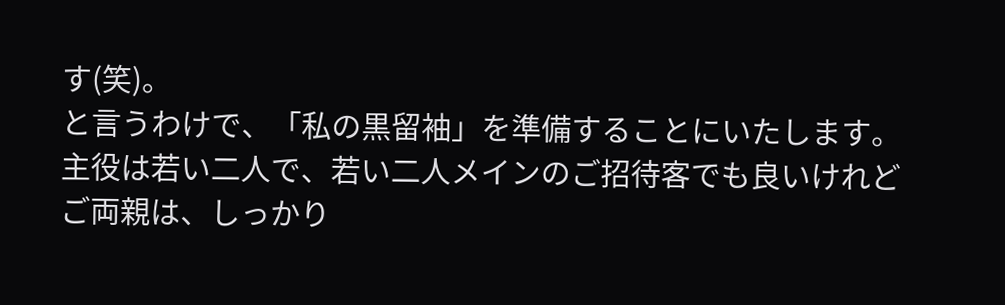す(笑)。
と言うわけで、「私の黒留袖」を準備することにいたします。
主役は若い二人で、若い二人メインのご招待客でも良いけれど
ご両親は、しっかり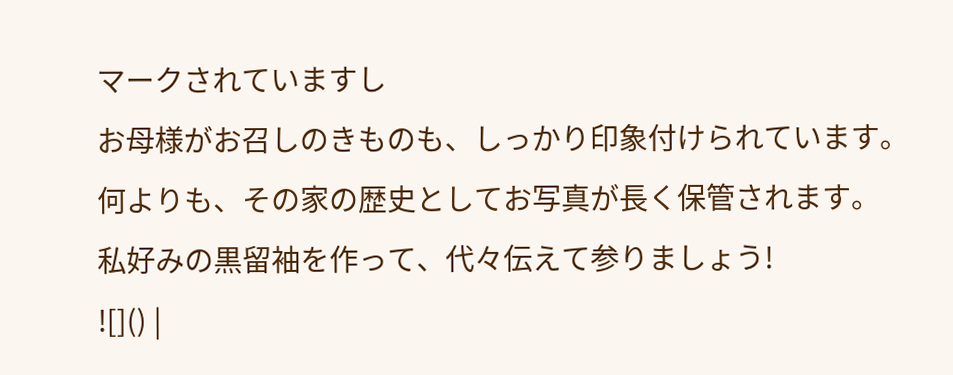マークされていますし
お母様がお召しのきものも、しっかり印象付けられています。
何よりも、その家の歴史としてお写真が長く保管されます。
私好みの黒留袖を作って、代々伝えて参りましょう!
![]() |